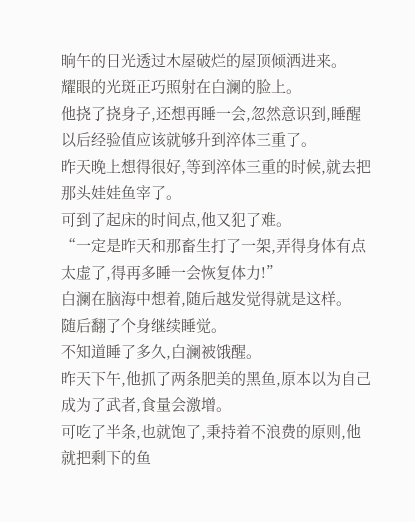晌午的日光透过木屋破烂的屋顶倾洒进来。
耀眼的光斑正巧照射在白澜的脸上。
他挠了挠身子,还想再睡一会,忽然意识到,睡醒以后经验值应该就够升到淬体三重了。
昨天晚上想得很好,等到淬体三重的时候,就去把那头娃娃鱼宰了。
可到了起床的时间点,他又犯了难。
“一定是昨天和那畜生打了一架,弄得身体有点太虚了,得再多睡一会恢复体力!”
白澜在脑海中想着,随后越发觉得就是这样。
随后翻了个身继续睡觉。
不知道睡了多久,白澜被饿醒。
昨天下午,他抓了两条肥美的黑鱼,原本以为自己成为了武者,食量会激增。
可吃了半条,也就饱了,秉持着不浪费的原则,他就把剩下的鱼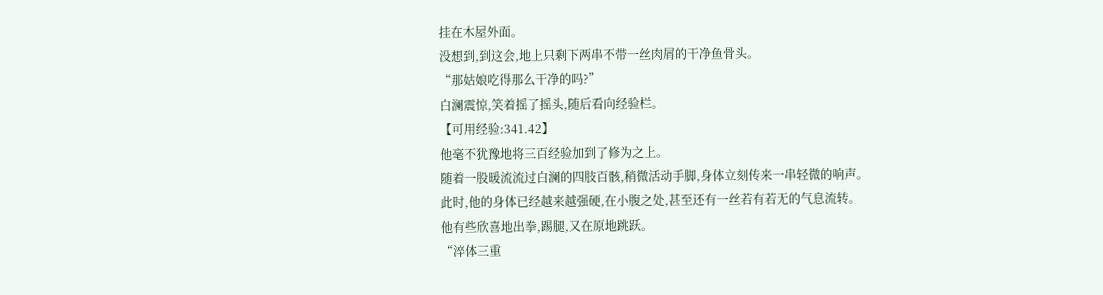挂在木屋外面。
没想到,到这会,地上只剩下两串不带一丝肉屑的干净鱼骨头。
“那姑娘吃得那么干净的吗?”
白澜震惊,笑着摇了摇头,随后看向经验栏。
【可用经验:341.42】
他毫不犹豫地将三百经验加到了修为之上。
随着一股暖流流过白澜的四肢百骸,稍微活动手脚,身体立刻传来一串轻微的响声。
此时,他的身体已经越来越强硬,在小腹之处,甚至还有一丝若有若无的气息流转。
他有些欣喜地出拳,踢腿,又在原地跳跃。
“淬体三重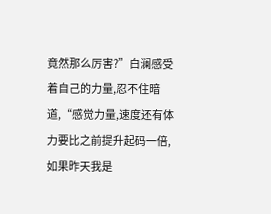竟然那么厉害?”白澜感受着自己的力量,忍不住暗道,“感觉力量,速度还有体力要比之前提升起码一倍,如果昨天我是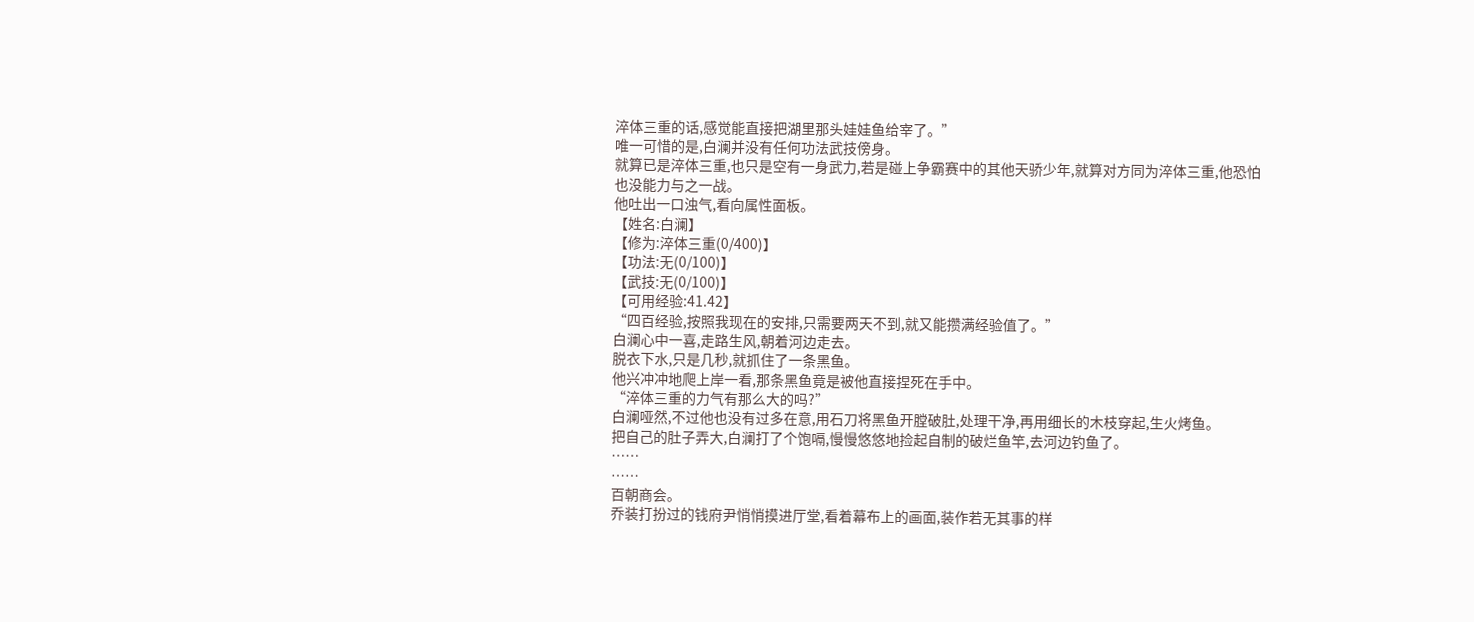淬体三重的话,感觉能直接把湖里那头娃娃鱼给宰了。”
唯一可惜的是,白澜并没有任何功法武技傍身。
就算已是淬体三重,也只是空有一身武力,若是碰上争霸赛中的其他天骄少年,就算对方同为淬体三重,他恐怕也没能力与之一战。
他吐出一口浊气,看向属性面板。
【姓名:白澜】
【修为:淬体三重(0/400)】
【功法:无(0/100)】
【武技:无(0/100)】
【可用经验:41.42】
“四百经验,按照我现在的安排,只需要两天不到,就又能攒满经验值了。”
白澜心中一喜,走路生风,朝着河边走去。
脱衣下水,只是几秒,就抓住了一条黑鱼。
他兴冲冲地爬上岸一看,那条黑鱼竟是被他直接捏死在手中。
“淬体三重的力气有那么大的吗?”
白澜哑然,不过他也没有过多在意,用石刀将黑鱼开膛破肚,处理干净,再用细长的木枝穿起,生火烤鱼。
把自己的肚子弄大,白澜打了个饱嗝,慢慢悠悠地捡起自制的破烂鱼竿,去河边钓鱼了。
……
……
百朝商会。
乔装打扮过的钱府尹悄悄摸进厅堂,看着幕布上的画面,装作若无其事的样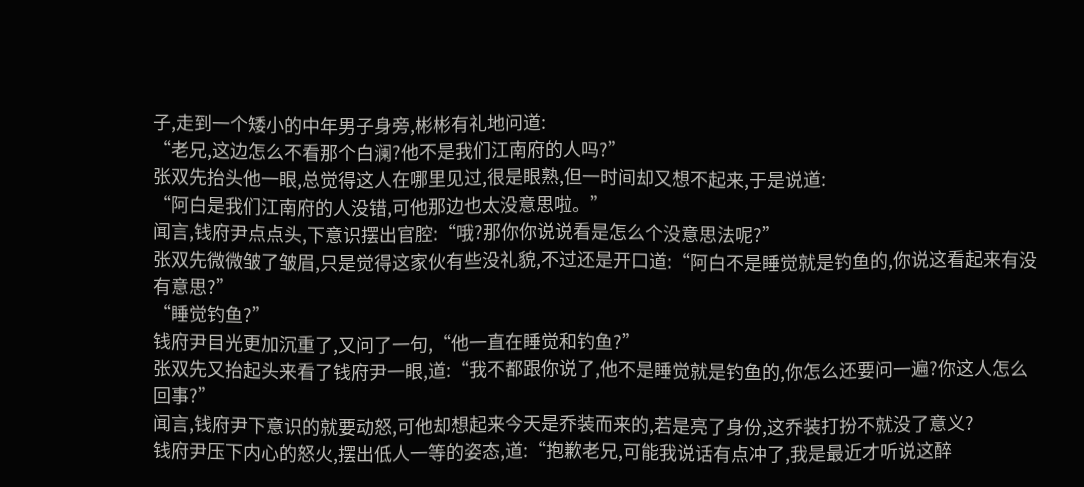子,走到一个矮小的中年男子身旁,彬彬有礼地问道:
“老兄,这边怎么不看那个白澜?他不是我们江南府的人吗?”
张双先抬头他一眼,总觉得这人在哪里见过,很是眼熟,但一时间却又想不起来,于是说道:
“阿白是我们江南府的人没错,可他那边也太没意思啦。”
闻言,钱府尹点点头,下意识摆出官腔:“哦?那你你说说看是怎么个没意思法呢?”
张双先微微皱了皱眉,只是觉得这家伙有些没礼貌,不过还是开口道:“阿白不是睡觉就是钓鱼的,你说这看起来有没有意思?”
“睡觉钓鱼?”
钱府尹目光更加沉重了,又问了一句,“他一直在睡觉和钓鱼?”
张双先又抬起头来看了钱府尹一眼,道:“我不都跟你说了,他不是睡觉就是钓鱼的,你怎么还要问一遍?你这人怎么回事?”
闻言,钱府尹下意识的就要动怒,可他却想起来今天是乔装而来的,若是亮了身份,这乔装打扮不就没了意义?
钱府尹压下内心的怒火,摆出低人一等的姿态,道:“抱歉老兄,可能我说话有点冲了,我是最近才听说这醉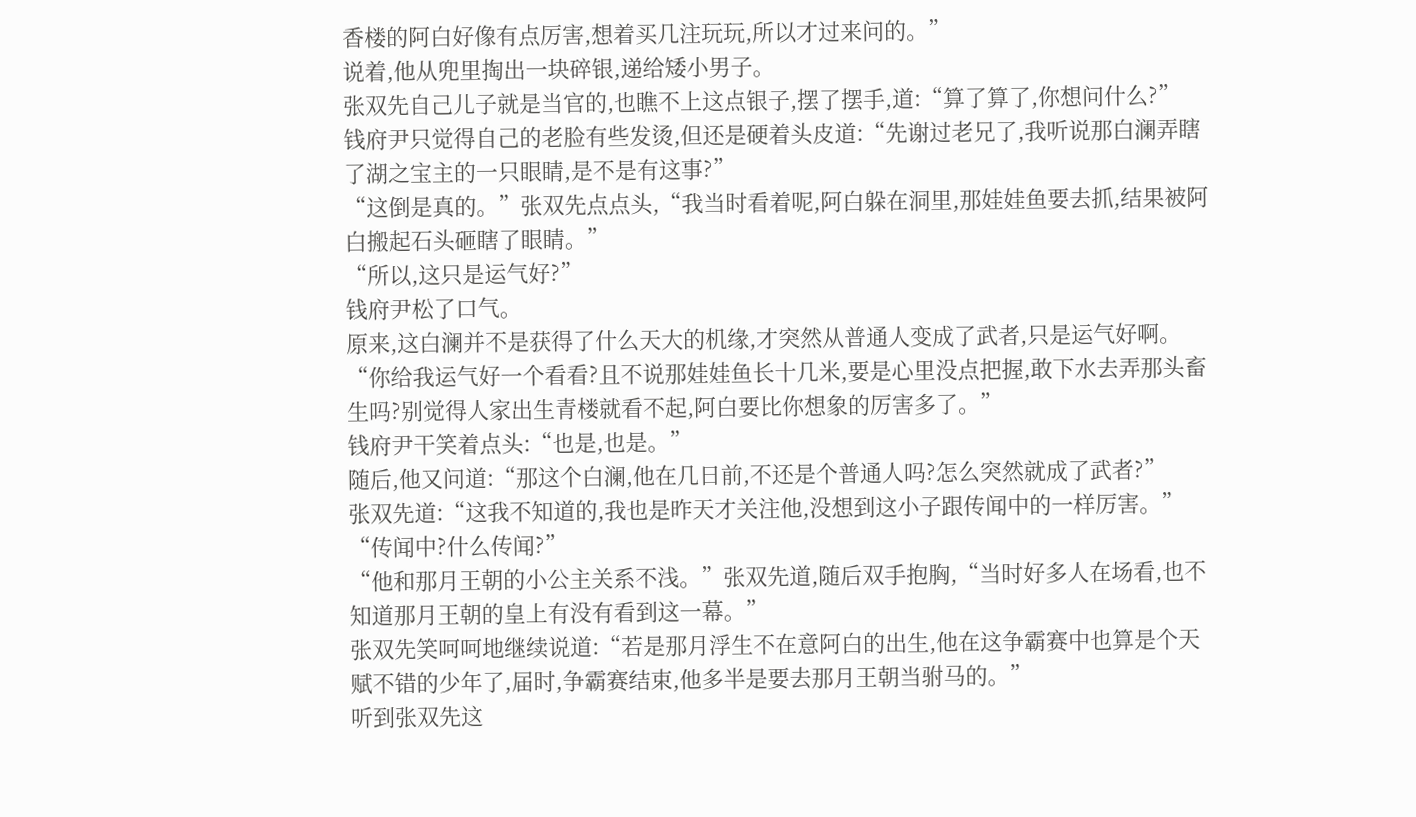香楼的阿白好像有点厉害,想着买几注玩玩,所以才过来问的。”
说着,他从兜里掏出一块碎银,递给矮小男子。
张双先自己儿子就是当官的,也瞧不上这点银子,摆了摆手,道:“算了算了,你想问什么?”
钱府尹只觉得自己的老脸有些发烫,但还是硬着头皮道:“先谢过老兄了,我听说那白澜弄瞎了湖之宝主的一只眼睛,是不是有这事?”
“这倒是真的。”张双先点点头,“我当时看着呢,阿白躲在洞里,那娃娃鱼要去抓,结果被阿白搬起石头砸瞎了眼睛。”
“所以,这只是运气好?”
钱府尹松了口气。
原来,这白澜并不是获得了什么天大的机缘,才突然从普通人变成了武者,只是运气好啊。
“你给我运气好一个看看?且不说那娃娃鱼长十几米,要是心里没点把握,敢下水去弄那头畜生吗?别觉得人家出生青楼就看不起,阿白要比你想象的厉害多了。”
钱府尹干笑着点头:“也是,也是。”
随后,他又问道:“那这个白澜,他在几日前,不还是个普通人吗?怎么突然就成了武者?”
张双先道:“这我不知道的,我也是昨天才关注他,没想到这小子跟传闻中的一样厉害。”
“传闻中?什么传闻?”
“他和那月王朝的小公主关系不浅。”张双先道,随后双手抱胸,“当时好多人在场看,也不知道那月王朝的皇上有没有看到这一幕。”
张双先笑呵呵地继续说道:“若是那月浮生不在意阿白的出生,他在这争霸赛中也算是个天赋不错的少年了,届时,争霸赛结束,他多半是要去那月王朝当驸马的。”
听到张双先这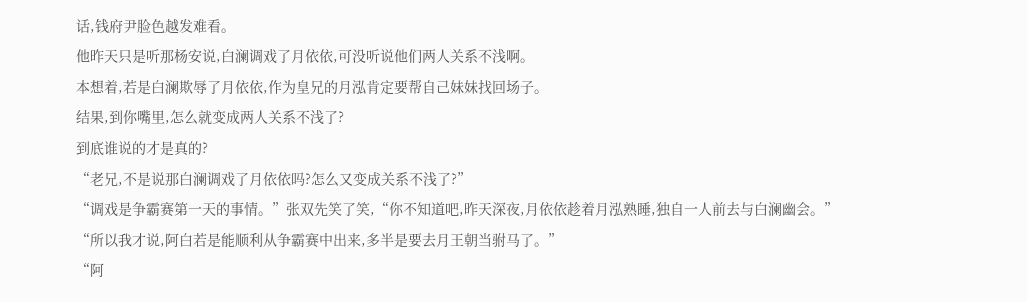话,钱府尹脸色越发难看。
他昨天只是听那杨安说,白澜调戏了月依依,可没听说他们两人关系不浅啊。
本想着,若是白澜欺辱了月依依,作为皇兄的月泓肯定要帮自己妹妹找回场子。
结果,到你嘴里,怎么就变成两人关系不浅了?
到底谁说的才是真的?
“老兄,不是说那白澜调戏了月依依吗?怎么又变成关系不浅了?”
“调戏是争霸赛第一天的事情。”张双先笑了笑,“你不知道吧,昨天深夜,月依依趁着月泓熟睡,独自一人前去与白澜幽会。”
“所以我才说,阿白若是能顺利从争霸赛中出来,多半是要去月王朝当驸马了。”
“阿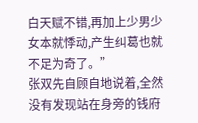白天赋不错,再加上少男少女本就悸动,产生纠葛也就不足为奇了。”
张双先自顾自地说着,全然没有发现站在身旁的钱府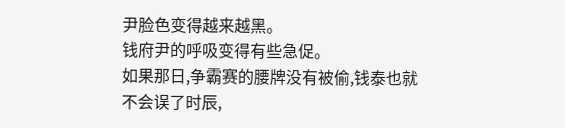尹脸色变得越来越黑。
钱府尹的呼吸变得有些急促。
如果那日,争霸赛的腰牌没有被偷,钱泰也就不会误了时辰,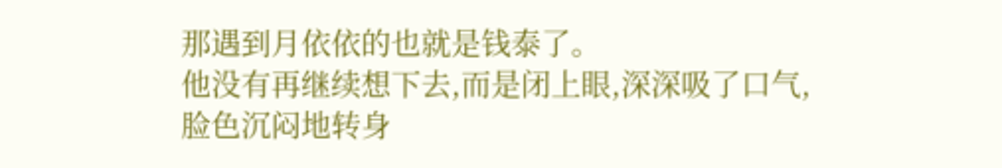那遇到月依依的也就是钱泰了。
他没有再继续想下去,而是闭上眼,深深吸了口气,脸色沉闷地转身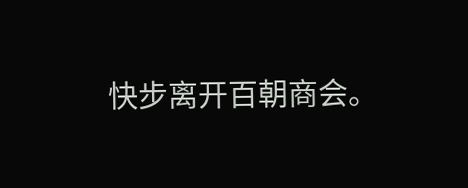快步离开百朝商会。